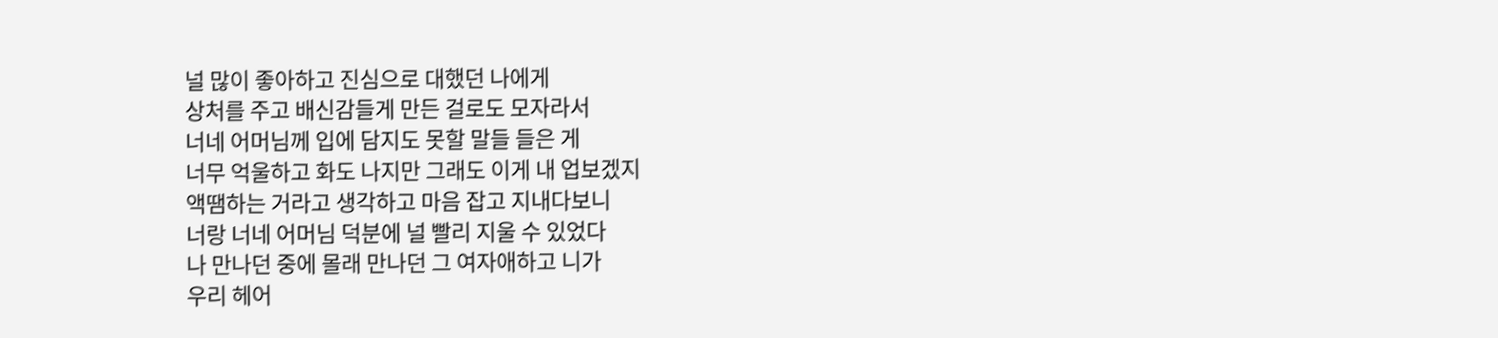널 많이 좋아하고 진심으로 대했던 나에게
상처를 주고 배신감들게 만든 걸로도 모자라서
너네 어머님께 입에 담지도 못할 말들 들은 게
너무 억울하고 화도 나지만 그래도 이게 내 업보겠지
액땜하는 거라고 생각하고 마음 잡고 지내다보니
너랑 너네 어머님 덕분에 널 빨리 지울 수 있었다
나 만나던 중에 몰래 만나던 그 여자애하고 니가
우리 헤어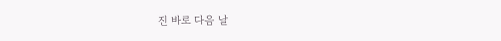진 바로 다음 날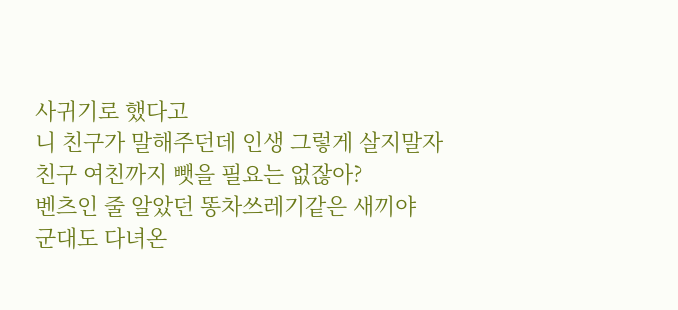사귀기로 했다고
니 친구가 말해주던데 인생 그렇게 살지말자
친구 여친까지 뺏을 필요는 없잖아?
벤츠인 줄 알았던 똥차쓰레기같은 새끼야
군대도 다녀온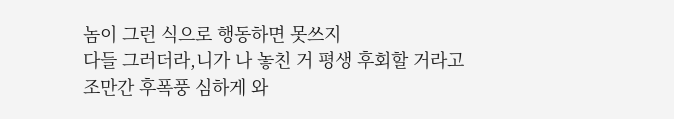놈이 그런 식으로 행동하면 못쓰지
다들 그러더라,니가 나 놓친 거 평생 후회할 거라고
조만간 후폭풍 심하게 와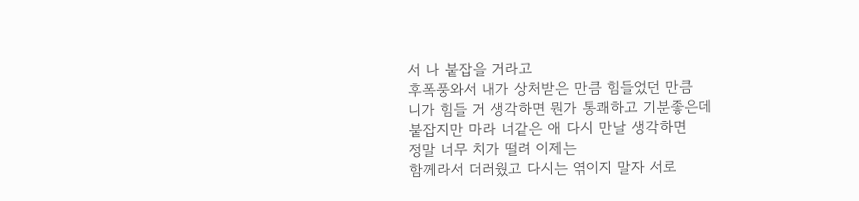서 나 붙잡을 거라고
후폭풍와서 내가 상처받은 만큼 힘들었던 만큼
니가 힘들 거 생각하면 뭔가 통쾌하고 기분좋은데
붙잡지만 마라 너같은 애 다시 만날 생각하면
정말 너무 치가 떨려 이제는
함께라서 더러웠고 다시는 엮이지 말자 서로